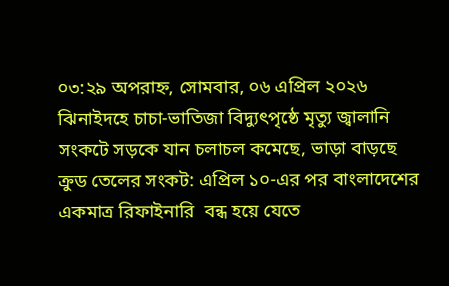০৩:২৯ অপরাহ্ন, সোমবার, ০৬ এপ্রিল ২০২৬
ঝিনাইদহে চাচা-ভাতিজা বিদ্যুৎপৃষ্ঠে মৃত্যু জ্বালানি সংকটে সড়কে যান চলাচল কমেছে, ভাড়া বাড়ছে ক্রুড তেলের সংকট: এপ্রিল ১০-এর পর বাংলাদেশের একমাত্র রিফাইনারি  বন্ধ হয়ে যেতে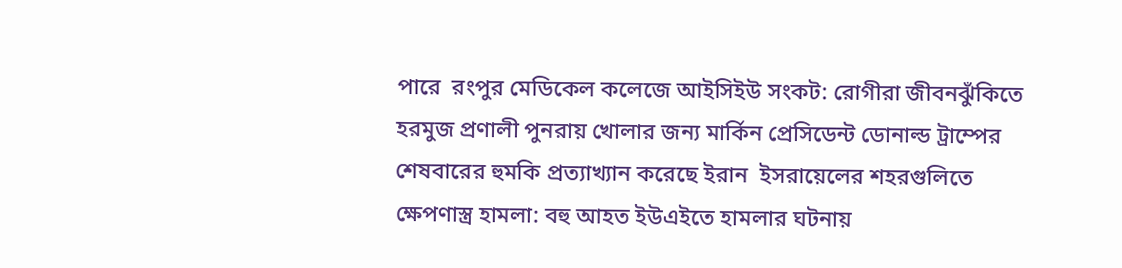পারে  রংপুর মেডিকেল কলেজে আইসিইউ সংকট: রোগীরা জীবনঝুঁকিতে হরমুজ প্রণালী পুনরায় খোলার জন্য মার্কিন প্রেসিডেন্ট ডোনাল্ড ট্রাম্পের শেষবারের হুমকি প্রত্যাখ্যান করেছে ইরান  ইসরায়েলের শহরগুলিতে ক্ষেপণাস্ত্র হামলা: বহু আহত ইউএইতে হামলার ঘটনায়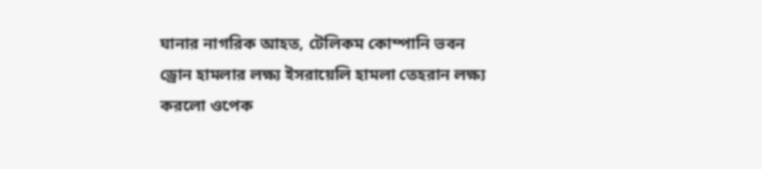ঘানার নাগরিক আহত, টেলিকম কোম্পানি ভবন ড্রোন হামলার লক্ষ্য ইসরায়েলি হামলা তেহরান লক্ষ্য করলো ওপেক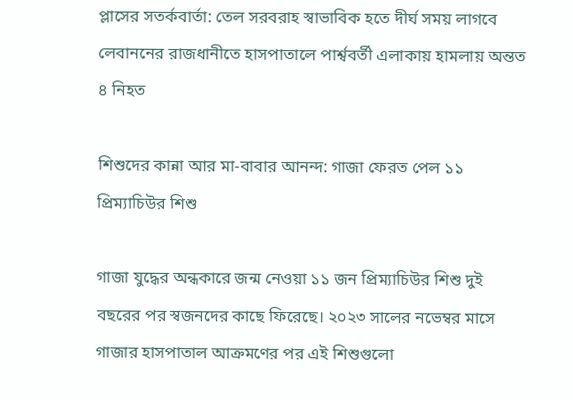প্লাসের সতর্কবার্তা: তেল সরবরাহ স্বাভাবিক হতে দীর্ঘ সময় লাগবে লেবাননের রাজধানীতে হাসপাতালে পার্শ্ববর্তী এলাকায় হামলায় অন্তত ৪ নিহত

শিশুদের কান্না আর মা-বাবার আনন্দ: গাজা ফেরত পেল ১১ প্রিম্যাচিউর শিশু

গাজা যুদ্ধের অন্ধকারে জন্ম নেওয়া ১১ জন প্রিম্যাচিউর শিশু দুই বছরের পর স্বজনদের কাছে ফিরেছে। ২০২৩ সালের নভেম্বর মাসে গাজার হাসপাতাল আক্রমণের পর এই শিশুগুলো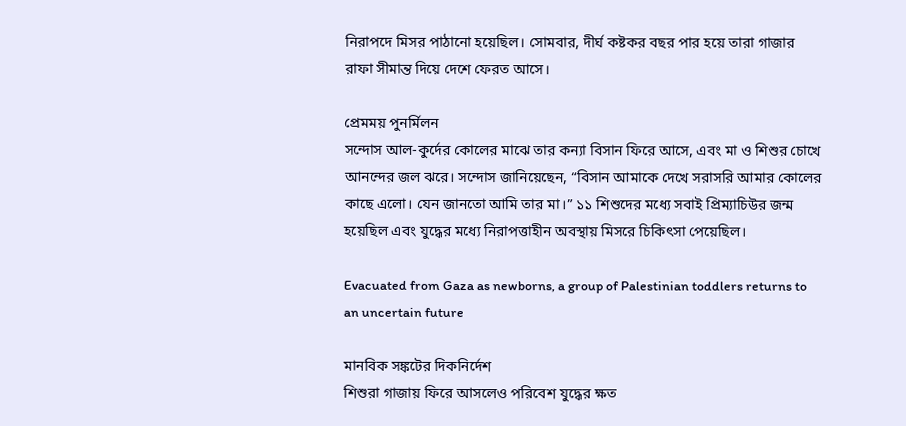নিরাপদে মিসর পাঠানো হয়েছিল। সোমবার, দীর্ঘ কষ্টকর বছর পার হয়ে তারা গাজার রাফা সীমান্ত দিয়ে দেশে ফেরত আসে।

প্রেমময় পুনর্মিলন
সন্দোস আল-কুর্দের কোলের মাঝে তার কন্যা বিসান ফিরে আসে, এবং মা ও শিশুর চোখে আনন্দের জল ঝরে। সন্দোস জানিয়েছেন, “বিসান আমাকে দেখে সরাসরি আমার কোলের কাছে এলো। যেন জানতো আমি তার মা।” ১১ শিশুদের মধ্যে সবাই প্রিম্যাচিউর জন্ম হয়েছিল এবং যুদ্ধের মধ্যে নিরাপত্তাহীন অবস্থায় মিসরে চিকিৎসা পেয়েছিল।

Evacuated from Gaza as newborns, a group of Palestinian toddlers returns to  an uncertain future

মানবিক সঙ্কটের দিকনির্দেশ
শিশুরা গাজায় ফিরে আসলেও পরিবেশ যুদ্ধের ক্ষত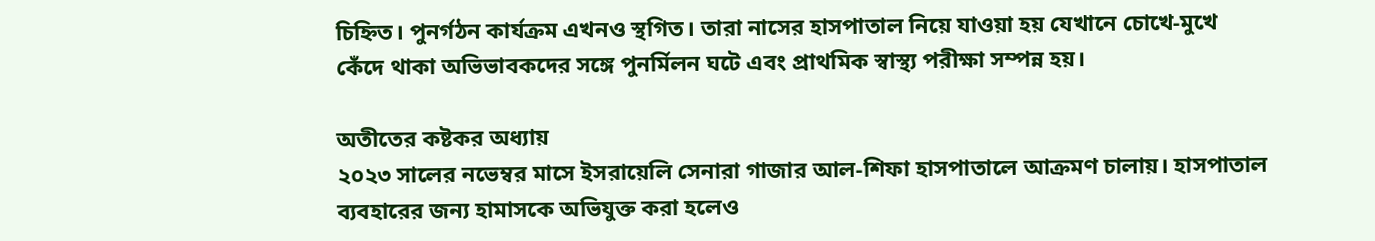চিহ্নিত। পুনর্গঠন কার্যক্রম এখনও স্থগিত। তারা নাসের হাসপাতাল নিয়ে যাওয়া হয় যেখানে চোখে-মুখে কেঁদে থাকা অভিভাবকদের সঙ্গে পুনর্মিলন ঘটে এবং প্রাথমিক স্বাস্থ্য পরীক্ষা সম্পন্ন হয়।

অতীতের কষ্টকর অধ্যায়
২০২৩ সালের নভেম্বর মাসে ইসরায়েলি সেনারা গাজার আল-শিফা হাসপাতালে আক্রমণ চালায়। হাসপাতাল ব্যবহারের জন্য হামাসকে অভিযুক্ত করা হলেও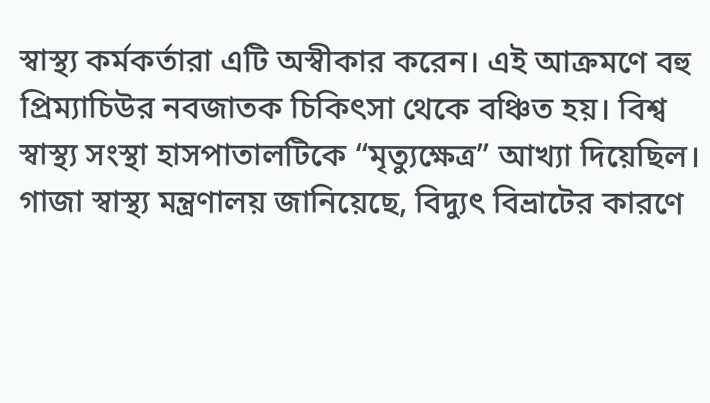স্বাস্থ্য কর্মকর্তারা এটি অস্বীকার করেন। এই আক্রমণে বহু প্রিম্যাচিউর নবজাতক চিকিৎসা থেকে বঞ্চিত হয়। বিশ্ব স্বাস্থ্য সংস্থা হাসপাতালটিকে “মৃত্যুক্ষেত্র” আখ্যা দিয়েছিল। গাজা স্বাস্থ্য মন্ত্রণালয় জানিয়েছে, বিদ্যুৎ বিভ্রাটের কারণে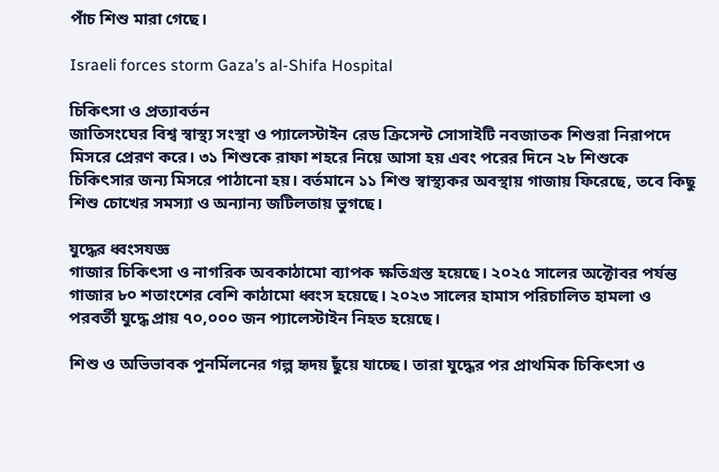পাঁচ শিশু মারা গেছে।

Israeli forces storm Gaza’s al-Shifa Hospital

চিকিৎসা ও প্রত্যাবর্তন
জাতিসংঘের বিশ্ব স্বাস্থ্য সংস্থা ও প্যালেস্টাইন রেড ক্রিসেন্ট সোসাইটি নবজাতক শিশুরা নিরাপদে মিসরে প্রেরণ করে। ৩১ শিশুকে রাফা শহরে নিয়ে আসা হয় এবং পরের দিনে ২৮ শিশুকে চিকিৎসার জন্য মিসরে পাঠানো হয়। বর্তমানে ১১ শিশু স্বাস্থ্যকর অবস্থায় গাজায় ফিরেছে, তবে কিছু শিশু চোখের সমস্যা ও অন্যান্য জটিলতায় ভুগছে।

যুদ্ধের ধ্বংসযজ্ঞ
গাজার চিকিৎসা ও নাগরিক অবকাঠামো ব্যাপক ক্ষতিগ্রস্ত হয়েছে। ২০২৫ সালের অক্টোবর পর্যন্ত গাজার ৮০ শতাংশের বেশি কাঠামো ধ্বংস হয়েছে। ২০২৩ সালের হামাস পরিচালিত হামলা ও পরবর্তী যুদ্ধে প্রায় ৭০,০০০ জন প্যালেস্টাইন নিহত হয়েছে।

শিশু ও অভিভাবক পুনর্মিলনের গল্প হৃদয় ছুঁয়ে যাচ্ছে। তারা যুদ্ধের পর প্রাথমিক চিকিৎসা ও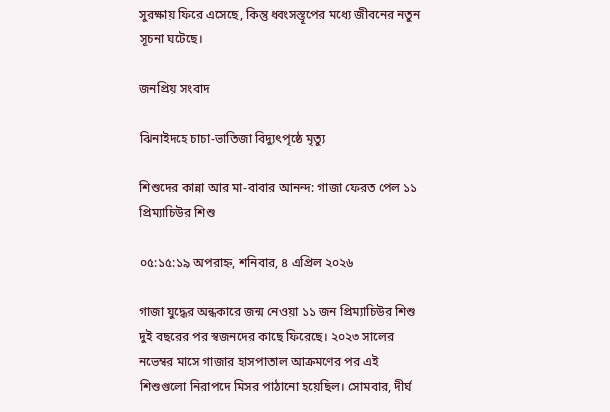সুরক্ষায় ফিরে এসেছে, কিন্তু ধ্বংসস্তূপের মধ্যে জীবনের নতুন সূচনা ঘটেছে।

জনপ্রিয় সংবাদ

ঝিনাইদহে চাচা-ভাতিজা বিদ্যুৎপৃষ্ঠে মৃত্যু

শিশুদের কান্না আর মা-বাবার আনন্দ: গাজা ফেরত পেল ১১ প্রিম্যাচিউর শিশু

০৫:১৫:১৯ অপরাহ্ন, শনিবার, ৪ এপ্রিল ২০২৬

গাজা যুদ্ধের অন্ধকারে জন্ম নেওয়া ১১ জন প্রিম্যাচিউর শিশু দুই বছরের পর স্বজনদের কাছে ফিরেছে। ২০২৩ সালের নভেম্বর মাসে গাজার হাসপাতাল আক্রমণের পর এই শিশুগুলো নিরাপদে মিসর পাঠানো হয়েছিল। সোমবার, দীর্ঘ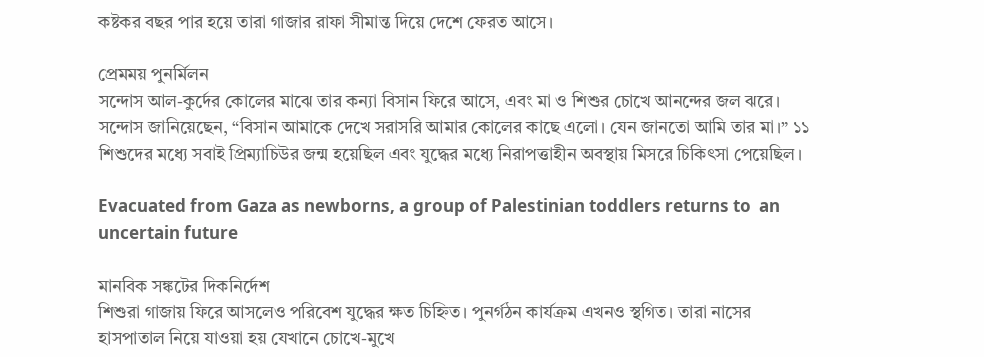কষ্টকর বছর পার হয়ে তারা গাজার রাফা সীমান্ত দিয়ে দেশে ফেরত আসে।

প্রেমময় পুনর্মিলন
সন্দোস আল-কুর্দের কোলের মাঝে তার কন্যা বিসান ফিরে আসে, এবং মা ও শিশুর চোখে আনন্দের জল ঝরে। সন্দোস জানিয়েছেন, “বিসান আমাকে দেখে সরাসরি আমার কোলের কাছে এলো। যেন জানতো আমি তার মা।” ১১ শিশুদের মধ্যে সবাই প্রিম্যাচিউর জন্ম হয়েছিল এবং যুদ্ধের মধ্যে নিরাপত্তাহীন অবস্থায় মিসরে চিকিৎসা পেয়েছিল।

Evacuated from Gaza as newborns, a group of Palestinian toddlers returns to  an uncertain future

মানবিক সঙ্কটের দিকনির্দেশ
শিশুরা গাজায় ফিরে আসলেও পরিবেশ যুদ্ধের ক্ষত চিহ্নিত। পুনর্গঠন কার্যক্রম এখনও স্থগিত। তারা নাসের হাসপাতাল নিয়ে যাওয়া হয় যেখানে চোখে-মুখে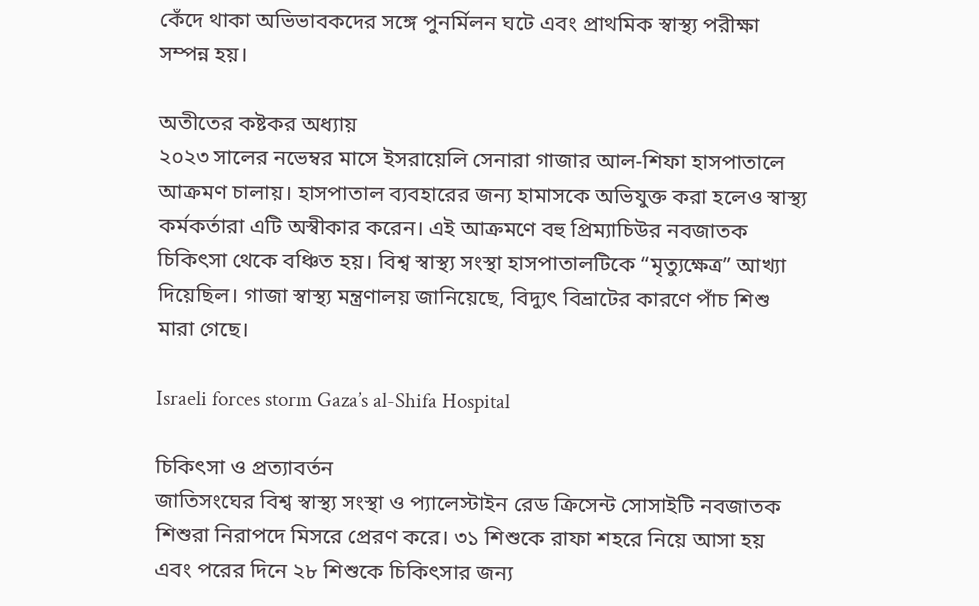কেঁদে থাকা অভিভাবকদের সঙ্গে পুনর্মিলন ঘটে এবং প্রাথমিক স্বাস্থ্য পরীক্ষা সম্পন্ন হয়।

অতীতের কষ্টকর অধ্যায়
২০২৩ সালের নভেম্বর মাসে ইসরায়েলি সেনারা গাজার আল-শিফা হাসপাতালে আক্রমণ চালায়। হাসপাতাল ব্যবহারের জন্য হামাসকে অভিযুক্ত করা হলেও স্বাস্থ্য কর্মকর্তারা এটি অস্বীকার করেন। এই আক্রমণে বহু প্রিম্যাচিউর নবজাতক চিকিৎসা থেকে বঞ্চিত হয়। বিশ্ব স্বাস্থ্য সংস্থা হাসপাতালটিকে “মৃত্যুক্ষেত্র” আখ্যা দিয়েছিল। গাজা স্বাস্থ্য মন্ত্রণালয় জানিয়েছে, বিদ্যুৎ বিভ্রাটের কারণে পাঁচ শিশু মারা গেছে।

Israeli forces storm Gaza’s al-Shifa Hospital

চিকিৎসা ও প্রত্যাবর্তন
জাতিসংঘের বিশ্ব স্বাস্থ্য সংস্থা ও প্যালেস্টাইন রেড ক্রিসেন্ট সোসাইটি নবজাতক শিশুরা নিরাপদে মিসরে প্রেরণ করে। ৩১ শিশুকে রাফা শহরে নিয়ে আসা হয় এবং পরের দিনে ২৮ শিশুকে চিকিৎসার জন্য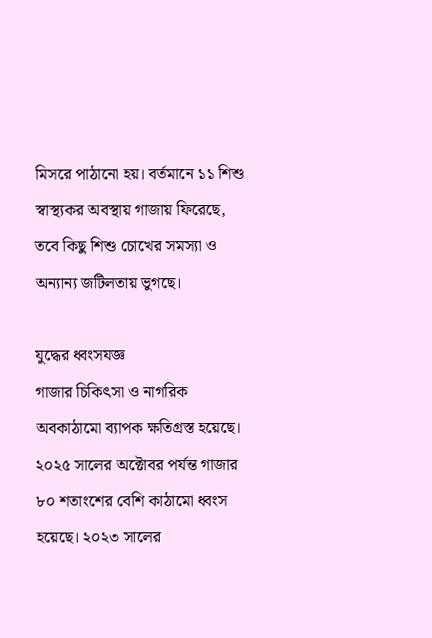মিসরে পাঠানো হয়। বর্তমানে ১১ শিশু স্বাস্থ্যকর অবস্থায় গাজায় ফিরেছে, তবে কিছু শিশু চোখের সমস্যা ও অন্যান্য জটিলতায় ভুগছে।

যুদ্ধের ধ্বংসযজ্ঞ
গাজার চিকিৎসা ও নাগরিক অবকাঠামো ব্যাপক ক্ষতিগ্রস্ত হয়েছে। ২০২৫ সালের অক্টোবর পর্যন্ত গাজার ৮০ শতাংশের বেশি কাঠামো ধ্বংস হয়েছে। ২০২৩ সালের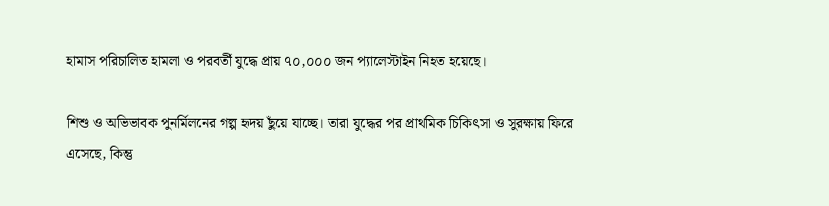হামাস পরিচালিত হামলা ও পরবর্তী যুদ্ধে প্রায় ৭০,০০০ জন প্যালেস্টাইন নিহত হয়েছে।

শিশু ও অভিভাবক পুনর্মিলনের গল্প হৃদয় ছুঁয়ে যাচ্ছে। তারা যুদ্ধের পর প্রাথমিক চিকিৎসা ও সুরক্ষায় ফিরে এসেছে, কিন্তু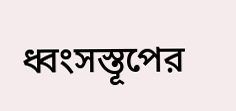ধ্বংসস্তূপের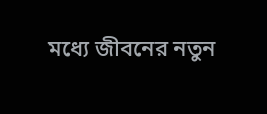মধ্যে জীবনের নতুন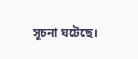সূচনা ঘটেছে।